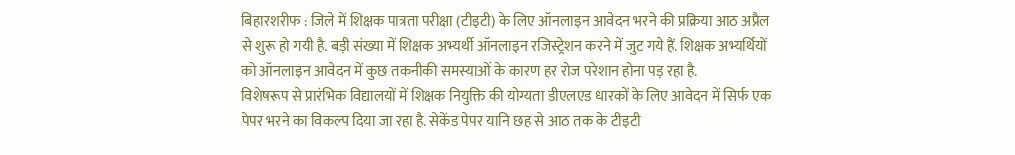बिहारशरीफ : जिले में शिक्षक पात्रता परीक्षा (टीइटी) के लिए ऑनलाइन आवेदन भरने की प्रक्रिया आठ अप्रैल से शुरू हो गयी है. बड़ी संख्या में शिक्षक अभ्यर्थी ऑनलाइन रजिस्ट्रेशन करने में जुट गये हैं. शिक्षक अभ्यर्थियों को ऑनलाइन आवेदन में कुछ तकनीकी समस्याओं के कारण हर रोज परेशान होना पड़ रहा है.
विशेषरूप से प्रारंभिक विद्यालयों में शिक्षक नियुक्ति की योग्यता डीएलएड धारकों के लिए आवेदन में सिर्फ एक पेपर भरने का विकल्प दिया जा रहा है. सेकेंड पेपर यानि छह से आठ तक के टीइटी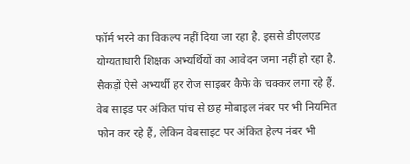फॉर्म भरने का विकल्प नहीं दिया जा रहा है. इससे डीएलएड योग्यताधारी शिक्षक अभ्यर्थियों का आवेदन जमा नहीं हो रहा है. सैकड़ों ऐसे अभ्यर्थी हर रोज साइबर कैफे के चक्कर लगा रहे हैं. वेब साइड पर अंकित पांच से छह मोबाइल नंबर पर भी नियमित फोन कर रहे हैं, लेकिन वेबसाइट पर अंकित हेल्प नंबर भी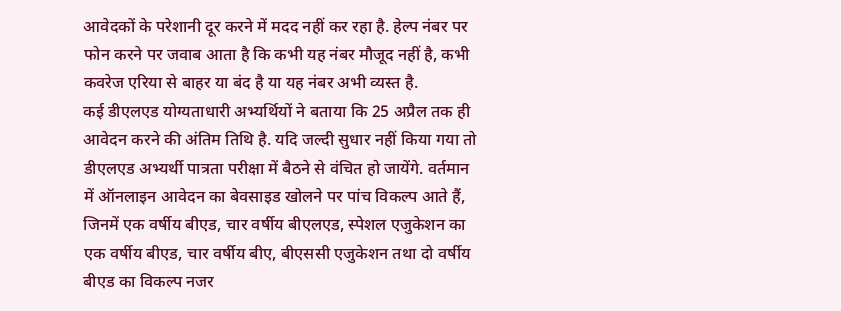आवेदकों के परेशानी दूर करने में मदद नहीं कर रहा है. हेल्प नंबर पर फोन करने पर जवाब आता है कि कभी यह नंबर मौजूद नहीं है, कभी कवरेज एरिया से बाहर या बंद है या यह नंबर अभी व्यस्त है.
कई डीएलएड योग्यताधारी अभ्यर्थियों ने बताया कि 25 अप्रैल तक ही आवेदन करने की अंतिम तिथि है. यदि जल्दी सुधार नहीं किया गया तो डीएलएड अभ्यर्थी पात्रता परीक्षा में बैठने से वंचित हो जायेंगे. वर्तमान में ऑनलाइन आवेदन का बेवसाइड खोलने पर पांच विकल्प आते हैं, जिनमें एक वर्षीय बीएड, चार वर्षीय बीएलएड, स्पेशल एजुकेशन का एक वर्षीय बीएड, चार वर्षीय बीए, बीएससी एजुकेशन तथा दो वर्षीय बीएड का विकल्प नजर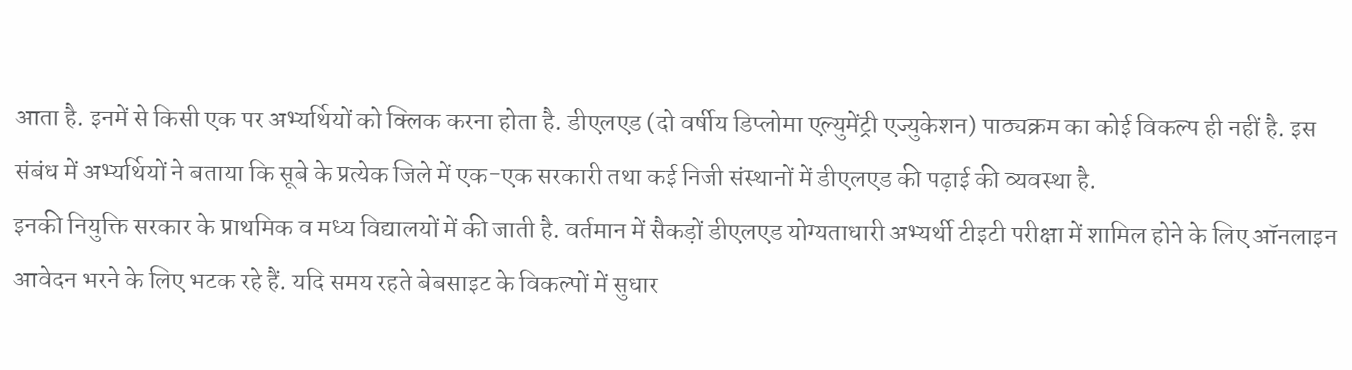आता है. इनमें से किसी एक पर अभ्यर्थियों को क्लिक करना होता है. डीएलएड (दो वर्षीय डिप्लोमा एल्युमेंट्री एज्युकेशन) पाठ्यक्रम का कोई विकल्प ही नहीं है. इस संबंध में अभ्यर्थियों ने बताया कि सूबे के प्रत्येक जिले में एक-एक सरकारी तथा कई निजी संस्थानों में डीएलएड की पढ़ाई की व्यवस्था है.
इनकी नियुक्ति सरकार के प्राथमिक व मध्य विद्यालयों में की जाती है. वर्तमान में सैकड़ों डीएलएड योग्यताधारी अभ्यर्थी टीइटी परीक्षा में शामिल होने के लिए ऑनलाइन आवेदन भरने के लिए भटक रहे हैं. यदि समय रहते बेबसाइट के विकल्पों में सुधार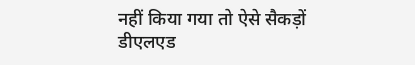नहीं किया गया तो ऐसे सैकड़ों डीएलएड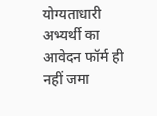योग्यताधारी अभ्यर्थी का आवेदन फॉर्म ही नहीं जमा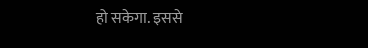हो सकेगा. इससे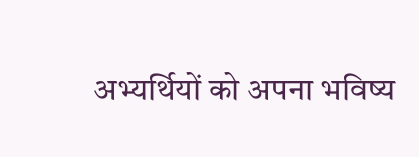अभ्यर्थियों को अपना भविष्य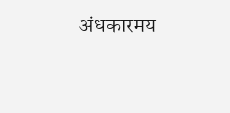अंधकारमय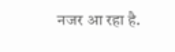नजर आ रहा है.